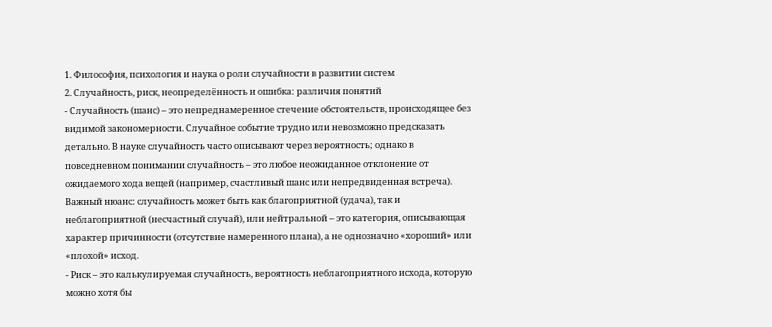1. Философия, психология и наука о роли случайности в развитии систем
2. Случайность, риск, неопределённость и ошибка: различия понятий
- Случайность (шанс) – это непреднамеренное стечение обстоятельств, происходящее без видимой закономерности. Случайное событие трудно или невозможно предсказать детально. В науке случайность часто описывают через вероятность; однако в повседневном понимании случайность – это любое неожиданное отклонение от ожидаемого хода вещей (например, счастливый шанс или непредвиденная встреча). Важный нюанс: случайность может быть как благоприятной (удача), так и неблагоприятной (несчастный случай), или нейтральной – это категория, описывающая характер причинности (отсутствие намеренного плана), а не однозначно «хороший» или «плохой» исход.
- Риск – это калькулируемая случайность, вероятность неблагоприятного исхода, которую можно хотя бы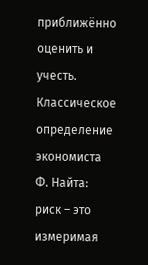приближённо оценить и учесть. Классическое определение экономиста Ф. Найта: риск – это измеримая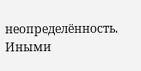неопределённость. Иными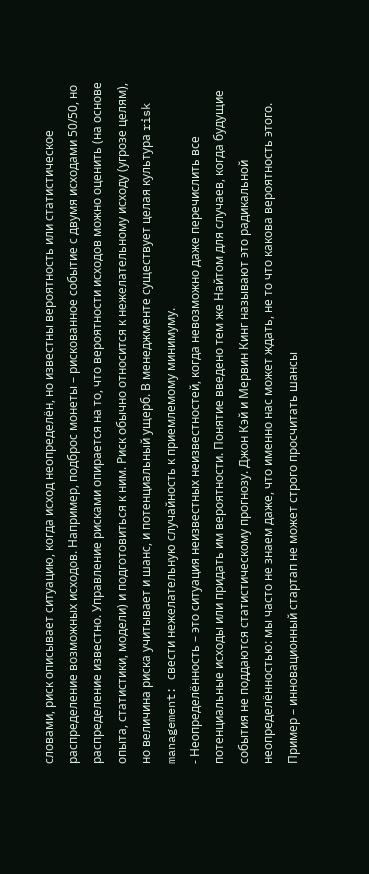словами, риск описывает ситуацию, когда исход неопределён, но известны вероятность или статистическое распределение возможных исходов. Например, подброс монеты – рискованное событие с двумя исходами 50/50, но распределение известно. Управление рисками опирается на то, что вероятности исходов можно оценить (на основе опыта, статистики, модели) и подготовиться к ним. Риск обычно относится к нежелательному исходу (угрозе целям), но величина риска учитывает и шанс, и потенциальный ущерб. В менеджменте существует целая культура risk management: свести нежелательную случайность к приемлемому минимуму.
- Неопределённость – это ситуация неизвестных неизвестностей, когда невозможно даже перечислить все потенциальные исходы или придать им вероятности. Понятие введено тем же Найтом для случаев, когда будущие события не поддаются статистическому прогнозу. Джон Кэй и Мервин Кинг называют это радикальной неопределённостью: мы часто не знаем даже, что именно нас может ждать, не то что какова вероятность этого. Пример – инновационный стартап не может строго просчитать шансы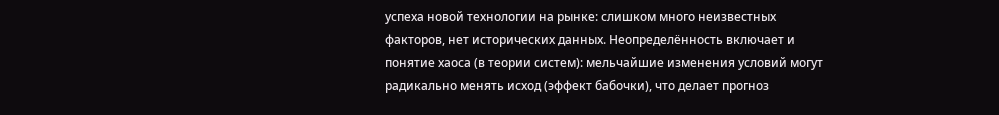успеха новой технологии на рынке: слишком много неизвестных факторов, нет исторических данных. Неопределённость включает и понятие хаоса (в теории систем): мельчайшие изменения условий могут радикально менять исход (эффект бабочки), что делает прогноз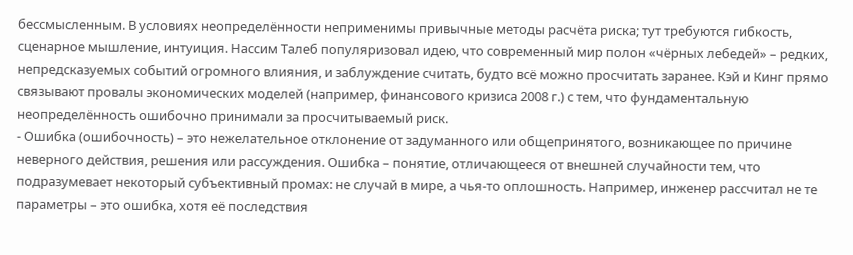бессмысленным. В условиях неопределённости неприменимы привычные методы расчёта риска; тут требуются гибкость, сценарное мышление, интуиция. Нассим Талеб популяризовал идею, что современный мир полон «чёрных лебедей» – редких, непредсказуемых событий огромного влияния, и заблуждение считать, будто всё можно просчитать заранее. Кэй и Кинг прямо связывают провалы экономических моделей (например, финансового кризиса 2008 г.) с тем, что фундаментальную неопределённость ошибочно принимали за просчитываемый риск.
- Ошибка (ошибочность) – это нежелательное отклонение от задуманного или общепринятого, возникающее по причине неверного действия, решения или рассуждения. Ошибка – понятие, отличающееся от внешней случайности тем, что подразумевает некоторый субъективный промах: не случай в мире, а чья-то оплошность. Например, инженер рассчитал не те параметры – это ошибка, хотя её последствия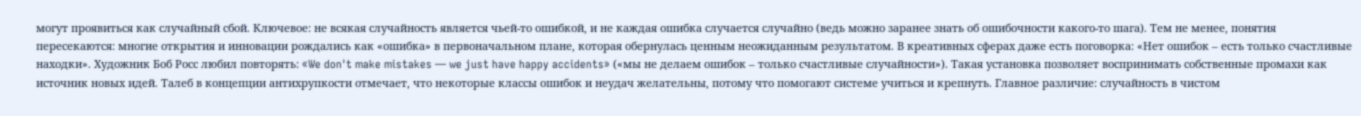могут проявиться как случайный сбой. Ключевое: не всякая случайность является чьей-то ошибкой, и не каждая ошибка случается случайно (ведь можно заранее знать об ошибочности какого-то шага). Тем не менее, понятия пересекаются: многие открытия и инновации рождались как «ошибка» в первоначальном плане, которая обернулась ценным неожиданным результатом. В креативных сферах даже есть поговорка: «Нет ошибок – есть только счастливые находки». Художник Боб Росс любил повторять: «We don't make mistakes — we just have happy accidents» («мы не делаем ошибок – только счастливые случайности»). Такая установка позволяет воспринимать собственные промахи как источник новых идей. Талеб в концепции антихрупкости отмечает, что некоторые классы ошибок и неудач желательны, потому что помогают системе учиться и крепнуть. Главное различие: случайность в чистом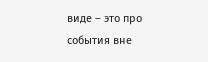виде – это про события вне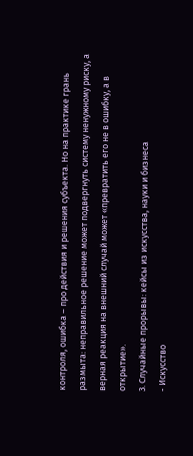контроля, ошибка – про действия и решения субъекта. Но на практике грань размыта: неправильное решение может подвергнуть систему ненужному риску, а верная реакция на внешний случай может «превратить его не в ошибку, а в открытие».
3. Случайные прорывы: кейсы из искусства, науки и бизнеса
- Искусство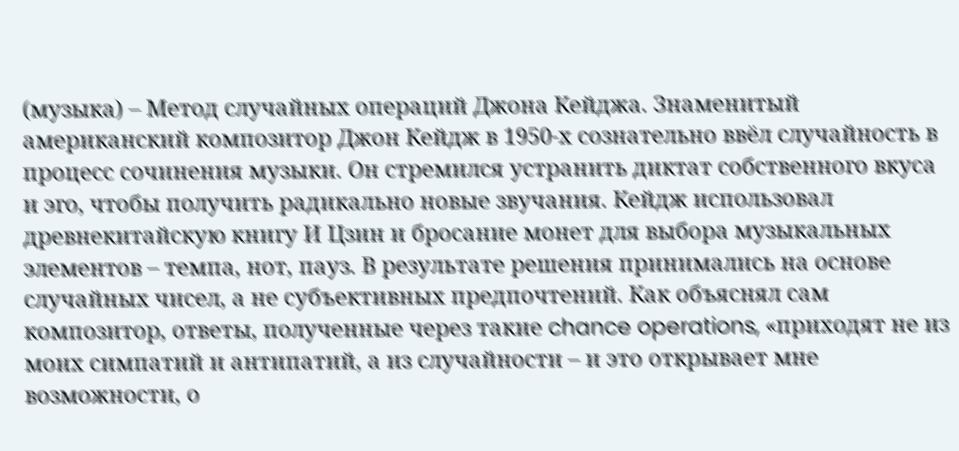(музыка) – Метод случайных операций Джона Кейджа. Знаменитый американский композитор Джон Кейдж в 1950-х сознательно ввёл случайность в процесс сочинения музыки. Он стремился устранить диктат собственного вкуса и эго, чтобы получить радикально новые звучания. Кейдж использовал древнекитайскую книгу И Цзин и бросание монет для выбора музыкальных элементов – темпа, нот, пауз. В результате решения принимались на основе случайных чисел, а не субъективных предпочтений. Как объяснял сам композитор, ответы, полученные через такие chance operations, «приходят не из моих симпатий и антипатий, а из случайности – и это открывает мне возможности, о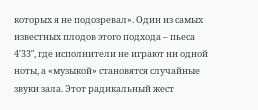которых я не подозревал». Один из самых известных плодов этого подхода – пьеса 4′33″, где исполнители не играют ни одной ноты, а «музыкой» становятся случайные звуки зала. Этот радикальный жест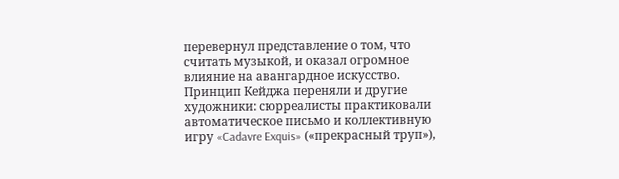перевернул представление о том, что считать музыкой, и оказал огромное влияние на авангардное искусство. Принцип Кейджа переняли и другие художники: сюрреалисты практиковали автоматическое письмо и коллективную игру «Cadavre Exquis» («прекрасный труп»),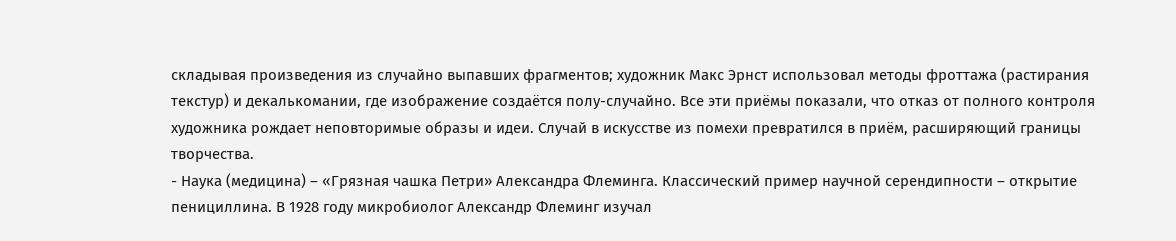складывая произведения из случайно выпавших фрагментов; художник Макс Эрнст использовал методы фроттажа (растирания текстур) и декалькомании, где изображение создаётся полу-случайно. Все эти приёмы показали, что отказ от полного контроля художника рождает неповторимые образы и идеи. Случай в искусстве из помехи превратился в приём, расширяющий границы творчества.
- Наука (медицина) – «Грязная чашка Петри» Александра Флеминга. Классический пример научной серендипности – открытие пенициллина. В 1928 году микробиолог Александр Флеминг изучал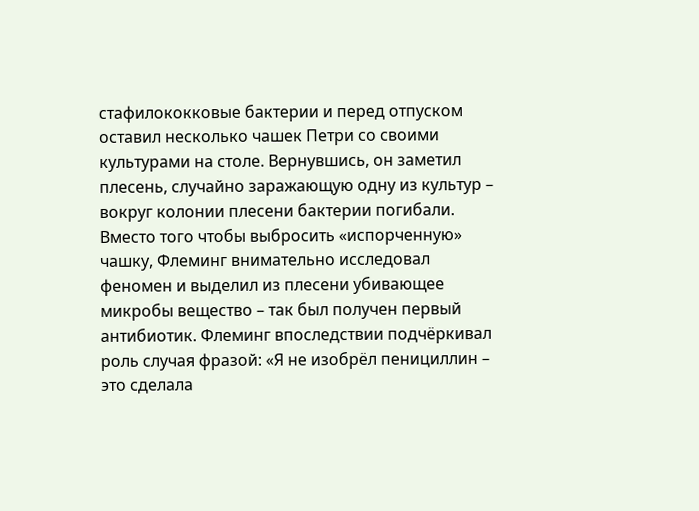стафилококковые бактерии и перед отпуском оставил несколько чашек Петри со своими культурами на столе. Вернувшись, он заметил плесень, случайно заражающую одну из культур – вокруг колонии плесени бактерии погибали. Вместо того чтобы выбросить «испорченную» чашку, Флеминг внимательно исследовал феномен и выделил из плесени убивающее микробы вещество – так был получен первый антибиотик. Флеминг впоследствии подчёркивал роль случая фразой: «Я не изобрёл пенициллин – это сделала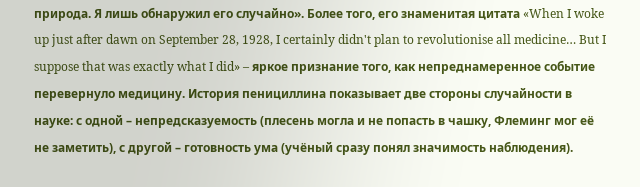природа. Я лишь обнаружил его случайно». Более того, его знаменитая цитата «When I woke up just after dawn on September 28, 1928, I certainly didn't plan to revolutionise all medicine… But I suppose that was exactly what I did» – яркое признание того, как непреднамеренное событие перевернуло медицину. История пенициллина показывает две стороны случайности в науке: с одной – непредсказуемость (плесень могла и не попасть в чашку, Флеминг мог её не заметить), с другой – готовность ума (учёный сразу понял значимость наблюдения).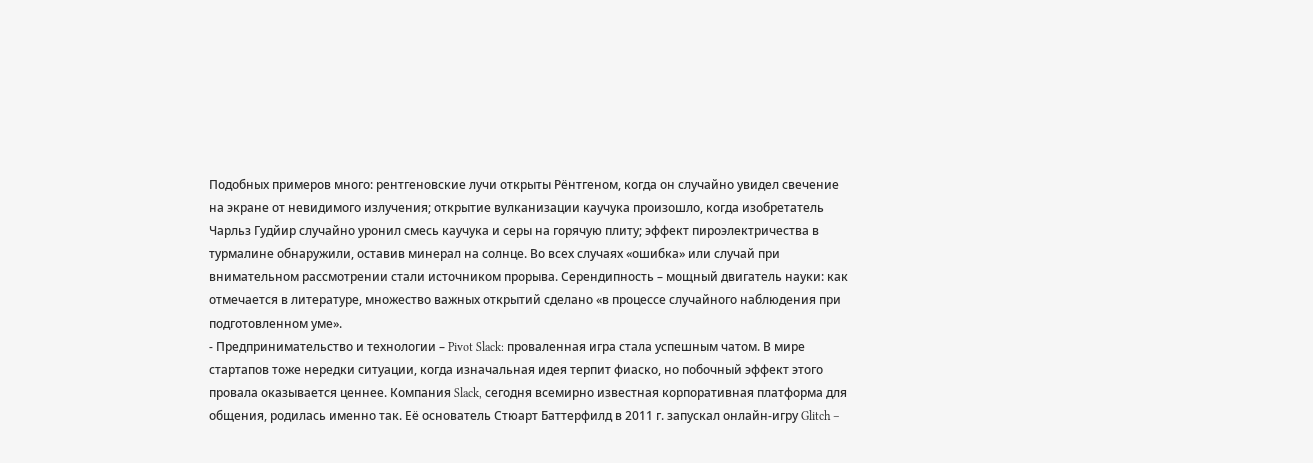Подобных примеров много: рентгеновские лучи открыты Рёнтгеном, когда он случайно увидел свечение на экране от невидимого излучения; открытие вулканизации каучука произошло, когда изобретатель Чарльз Гудйир случайно уронил смесь каучука и серы на горячую плиту; эффект пироэлектричества в турмалине обнаружили, оставив минерал на солнце. Во всех случаях «ошибка» или случай при внимательном рассмотрении стали источником прорыва. Серендипность – мощный двигатель науки: как отмечается в литературе, множество важных открытий сделано «в процессе случайного наблюдения при подготовленном уме».
- Предпринимательство и технологии – Pivot Slack: проваленная игра стала успешным чатом. В мире стартапов тоже нередки ситуации, когда изначальная идея терпит фиаско, но побочный эффект этого провала оказывается ценнее. Компания Slack, сегодня всемирно известная корпоративная платформа для общения, родилась именно так. Её основатель Стюарт Баттерфилд в 2011 г. запускал онлайн-игру Glitch –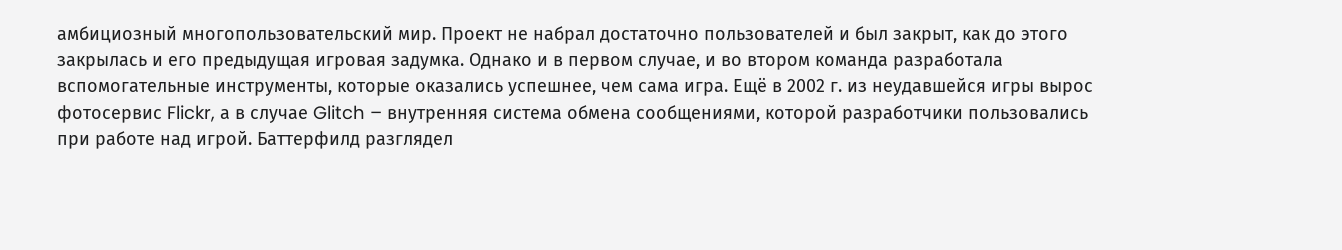амбициозный многопользовательский мир. Проект не набрал достаточно пользователей и был закрыт, как до этого закрылась и его предыдущая игровая задумка. Однако и в первом случае, и во втором команда разработала вспомогательные инструменты, которые оказались успешнее, чем сама игра. Ещё в 2002 г. из неудавшейся игры вырос фотосервис Flickr, а в случае Glitch – внутренняя система обмена сообщениями, которой разработчики пользовались при работе над игрой. Баттерфилд разглядел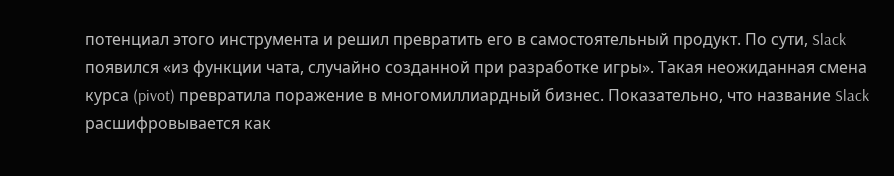потенциал этого инструмента и решил превратить его в самостоятельный продукт. По сути, Slack появился «из функции чата, случайно созданной при разработке игры». Такая неожиданная смена курса (pivot) превратила поражение в многомиллиардный бизнес. Показательно, что название Slack расшифровывается как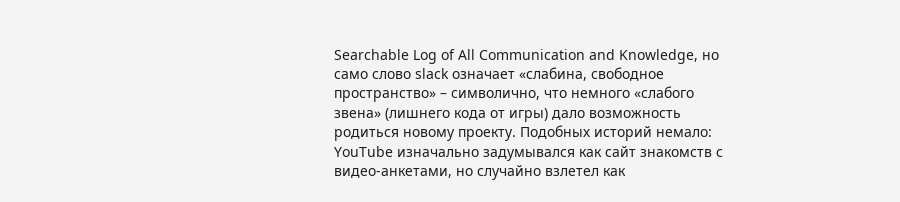Searchable Log of All Communication and Knowledge, но само слово slack означает «слабина, свободное пространство» – символично, что немного «слабого звена» (лишнего кода от игры) дало возможность родиться новому проекту. Подобных историй немало: YouTube изначально задумывался как сайт знакомств с видео-анкетами, но случайно взлетел как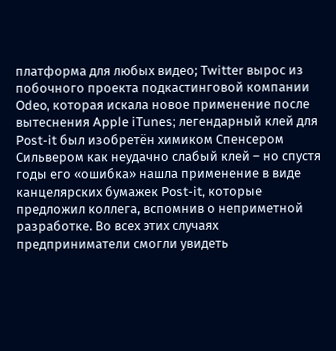платформа для любых видео; Twitter вырос из побочного проекта подкастинговой компании Odeo, которая искала новое применение после вытеснения Apple iTunes; легендарный клей для Post-it был изобретён химиком Спенсером Сильвером как неудачно слабый клей – но спустя годы его «ошибка» нашла применение в виде канцелярских бумажек Post-it, которые предложил коллега, вспомнив о неприметной разработке. Во всех этих случаях предприниматели смогли увидеть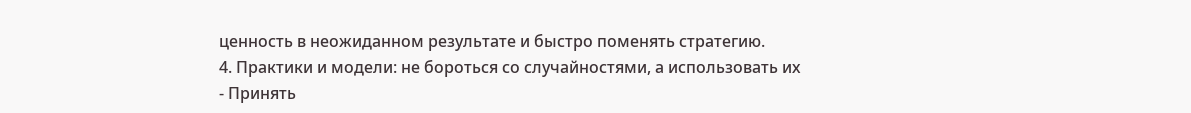ценность в неожиданном результате и быстро поменять стратегию.
4. Практики и модели: не бороться со случайностями, а использовать их
- Принять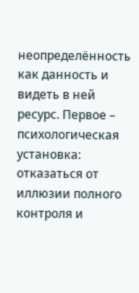неопределённость как данность и видеть в ней ресурс. Первое – психологическая установка: отказаться от иллюзии полного контроля и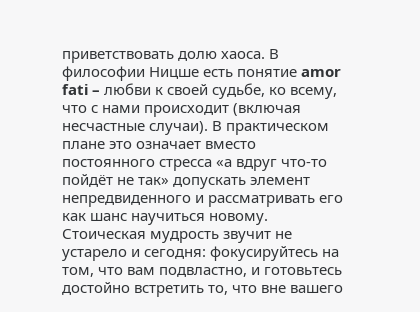приветствовать долю хаоса. В философии Ницше есть понятие amor fati – любви к своей судьбе, ко всему, что с нами происходит (включая несчастные случаи). В практическом плане это означает вместо постоянного стресса «а вдруг что-то пойдёт не так» допускать элемент непредвиденного и рассматривать его как шанс научиться новому. Стоическая мудрость звучит не устарело и сегодня: фокусируйтесь на том, что вам подвластно, и готовьтесь достойно встретить то, что вне вашего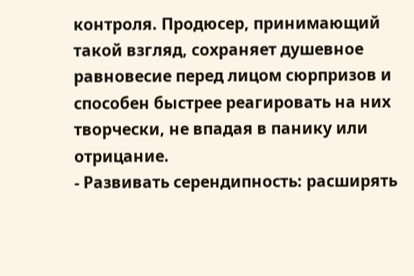контроля. Продюсер, принимающий такой взгляд, сохраняет душевное равновесие перед лицом сюрпризов и способен быстрее реагировать на них творчески, не впадая в панику или отрицание.
- Развивать серендипность: расширять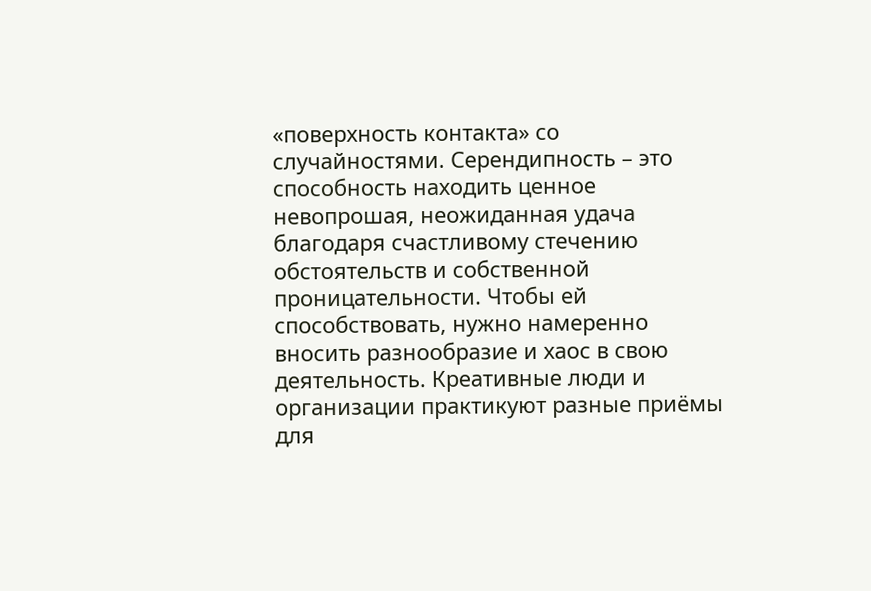«поверхность контакта» со случайностями. Серендипность – это способность находить ценное невопрошая, неожиданная удача благодаря счастливому стечению обстоятельств и собственной проницательности. Чтобы ей способствовать, нужно намеренно вносить разнообразие и хаос в свою деятельность. Креативные люди и организации практикуют разные приёмы для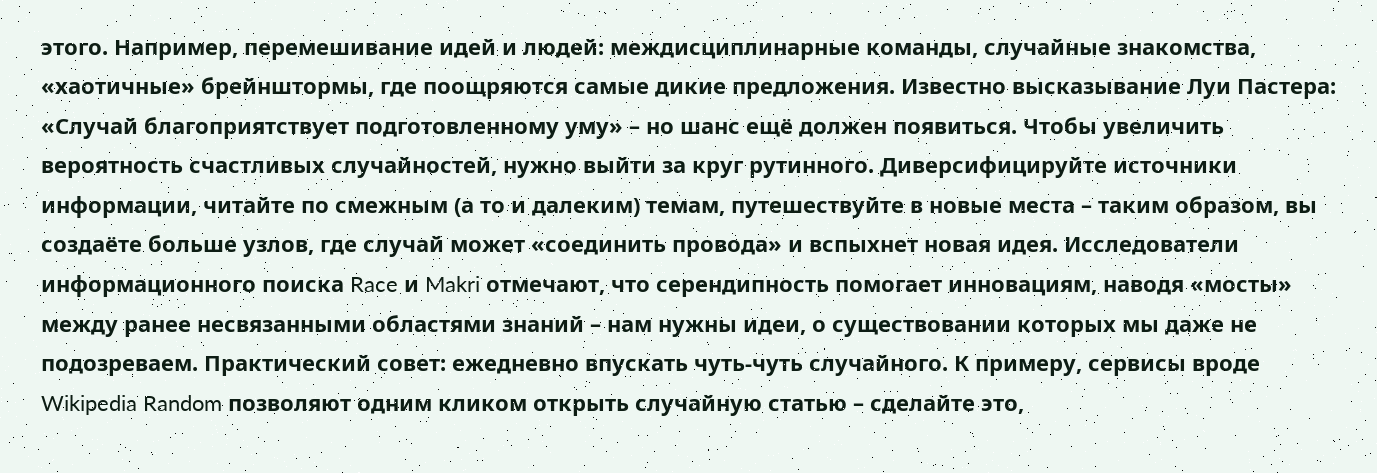этого. Например, перемешивание идей и людей: междисциплинарные команды, случайные знакомства, «хаотичные» брейнштормы, где поощряются самые дикие предложения. Известно высказывание Луи Пастера: «Случай благоприятствует подготовленному уму» – но шанс ещё должен появиться. Чтобы увеличить вероятность счастливых случайностей, нужно выйти за круг рутинного. Диверсифицируйте источники информации, читайте по смежным (а то и далеким) темам, путешествуйте в новые места – таким образом, вы создаёте больше узлов, где случай может «соединить провода» и вспыхнет новая идея. Исследователи информационного поиска Race и Makri отмечают, что серендипность помогает инновациям, наводя «мосты» между ранее несвязанными областями знаний – нам нужны идеи, о существовании которых мы даже не подозреваем. Практический совет: ежедневно впускать чуть-чуть случайного. К примеру, сервисы вроде Wikipedia Random позволяют одним кликом открыть случайную статью – сделайте это,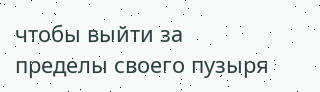чтобы выйти за пределы своего пузыря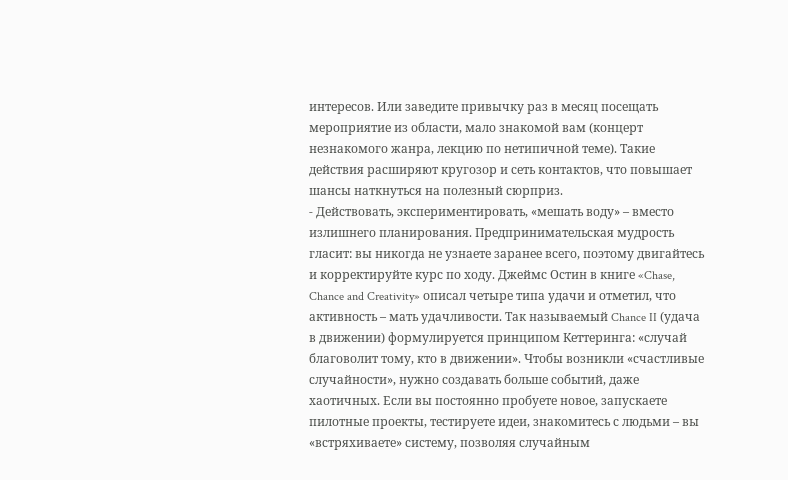интересов. Или заведите привычку раз в месяц посещать мероприятие из области, мало знакомой вам (концерт незнакомого жанра, лекцию по нетипичной теме). Такие действия расширяют кругозор и сеть контактов, что повышает шансы наткнуться на полезный сюрприз.
- Действовать, экспериментировать, «мешать воду» – вместо излишнего планирования. Предпринимательская мудрость гласит: вы никогда не узнаете заранее всего, поэтому двигайтесь и корректируйте курс по ходу. Джеймс Остин в книге «Chase, Chance and Creativity» описал четыре типа удачи и отметил, что активность – мать удачливости. Так называемый Chance II (удача в движении) формулируется принципом Кеттеринга: «случай благоволит тому, кто в движении». Чтобы возникли «счастливые случайности», нужно создавать больше событий, даже хаотичных. Если вы постоянно пробуете новое, запускаете пилотные проекты, тестируете идеи, знакомитесь с людьми – вы «встряхиваете» систему, позволяя случайным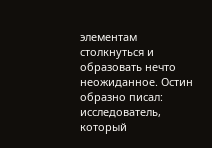элементам столкнуться и образовать нечто неожиданное. Остин образно писал: исследователь, который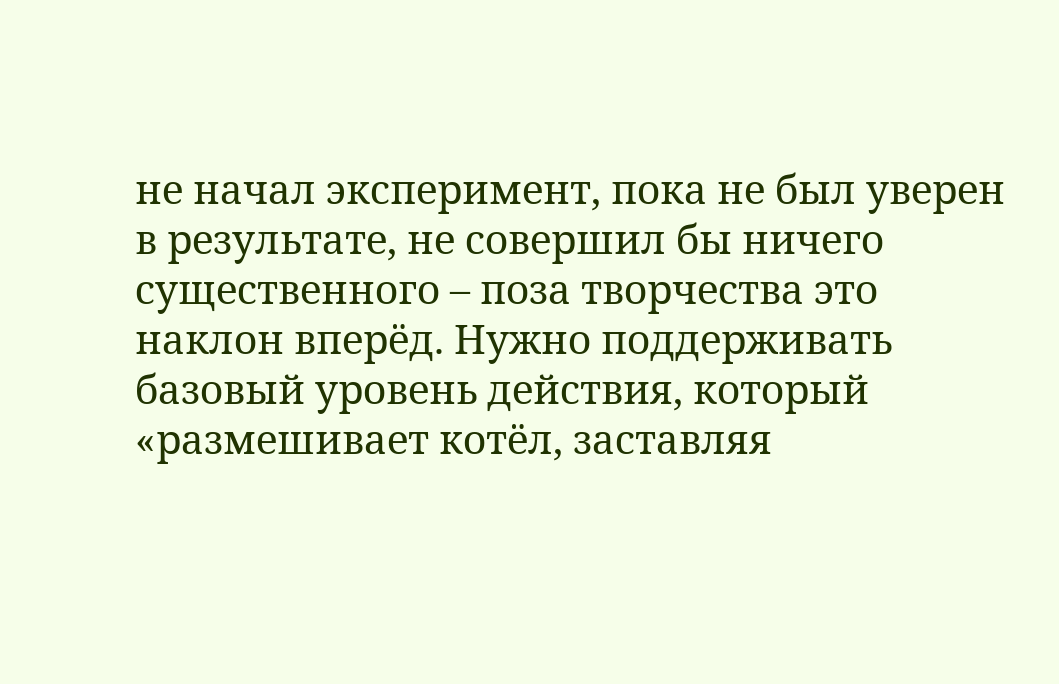не начал эксперимент, пока не был уверен в результате, не совершил бы ничего существенного – поза творчества это наклон вперёд. Нужно поддерживать базовый уровень действия, который «размешивает котёл, заставляя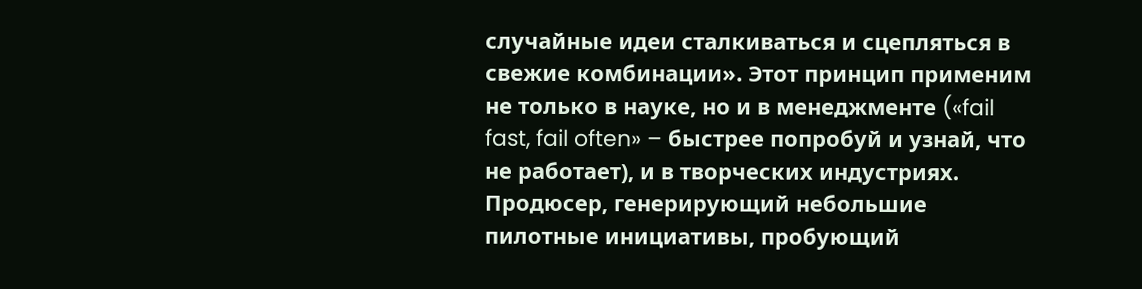случайные идеи сталкиваться и сцепляться в свежие комбинации». Этот принцип применим не только в науке, но и в менеджменте («fail fast, fail often» – быстрее попробуй и узнай, что не работает), и в творческих индустриях. Продюсер, генерирующий небольшие пилотные инициативы, пробующий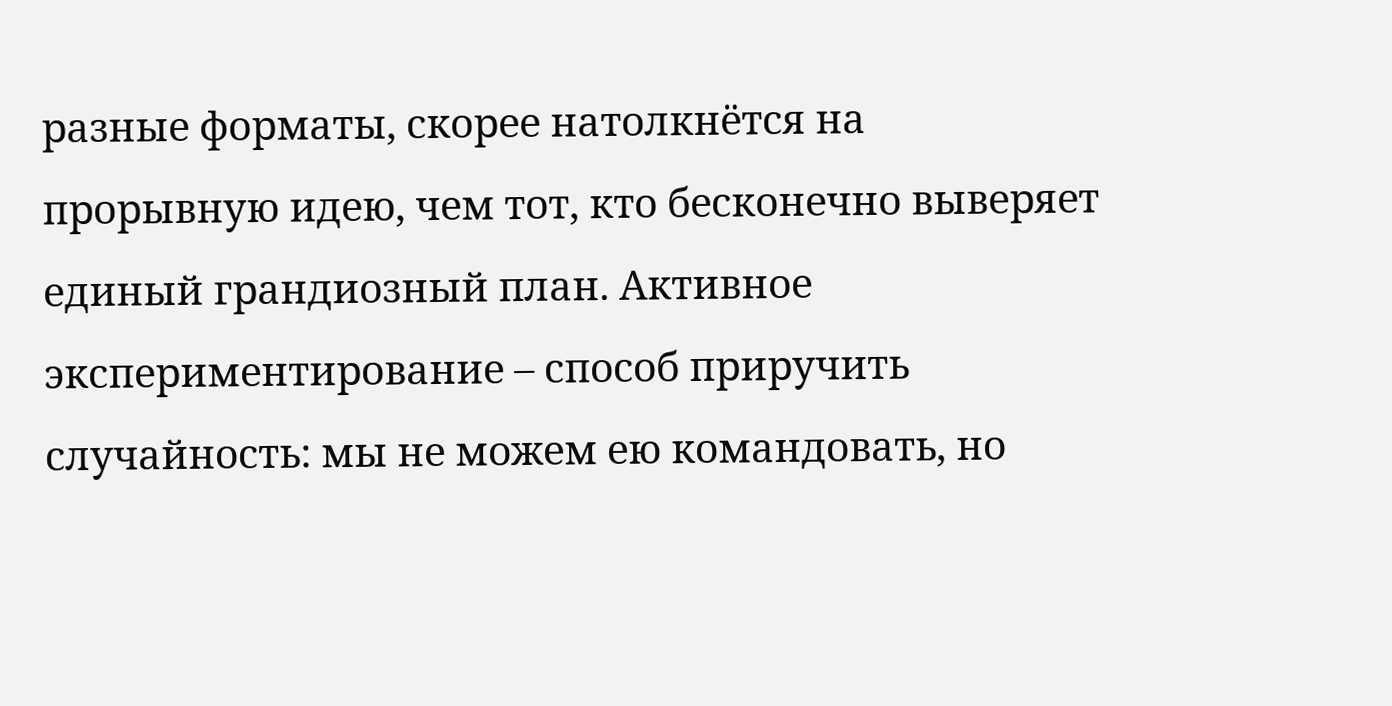разные форматы, скорее натолкнётся на прорывную идею, чем тот, кто бесконечно выверяет единый грандиозный план. Активное экспериментирование – способ приручить случайность: мы не можем ею командовать, но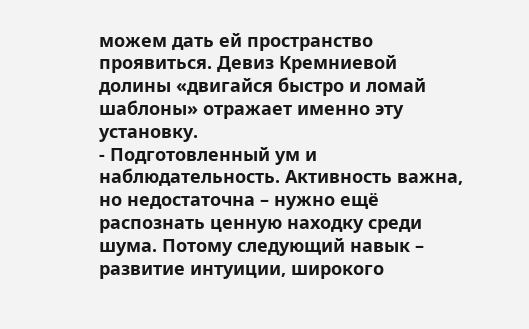можем дать ей пространство проявиться. Девиз Кремниевой долины «двигайся быстро и ломай шаблоны» отражает именно эту установку.
- Подготовленный ум и наблюдательность. Активность важна, но недостаточна – нужно ещё распознать ценную находку среди шума. Потому следующий навык – развитие интуиции, широкого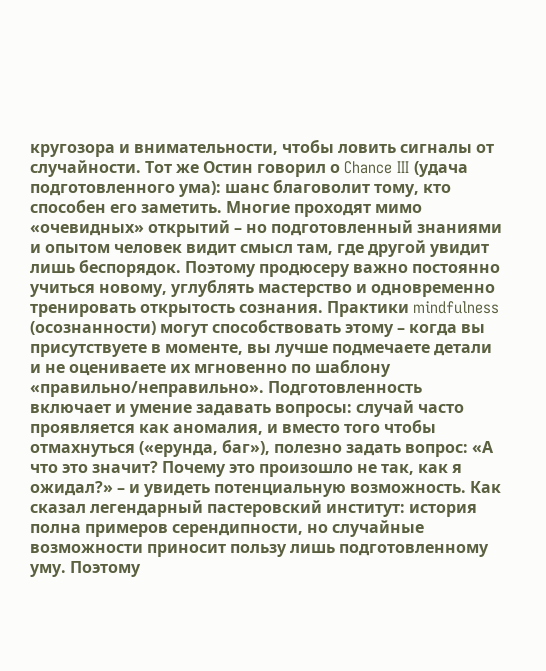кругозора и внимательности, чтобы ловить сигналы от случайности. Тот же Остин говорил о Chance III (удача подготовленного ума): шанс благоволит тому, кто способен его заметить. Многие проходят мимо «очевидных» открытий – но подготовленный знаниями и опытом человек видит смысл там, где другой увидит лишь беспорядок. Поэтому продюсеру важно постоянно учиться новому, углублять мастерство и одновременно тренировать открытость сознания. Практики mindfulness (осознанности) могут способствовать этому – когда вы присутствуете в моменте, вы лучше подмечаете детали и не оцениваете их мгновенно по шаблону «правильно/неправильно». Подготовленность включает и умение задавать вопросы: случай часто проявляется как аномалия, и вместо того чтобы отмахнуться («ерунда, баг»), полезно задать вопрос: «А что это значит? Почему это произошло не так, как я ожидал?» – и увидеть потенциальную возможность. Как сказал легендарный пастеровский институт: история полна примеров серендипности, но случайные возможности приносит пользу лишь подготовленному уму. Поэтому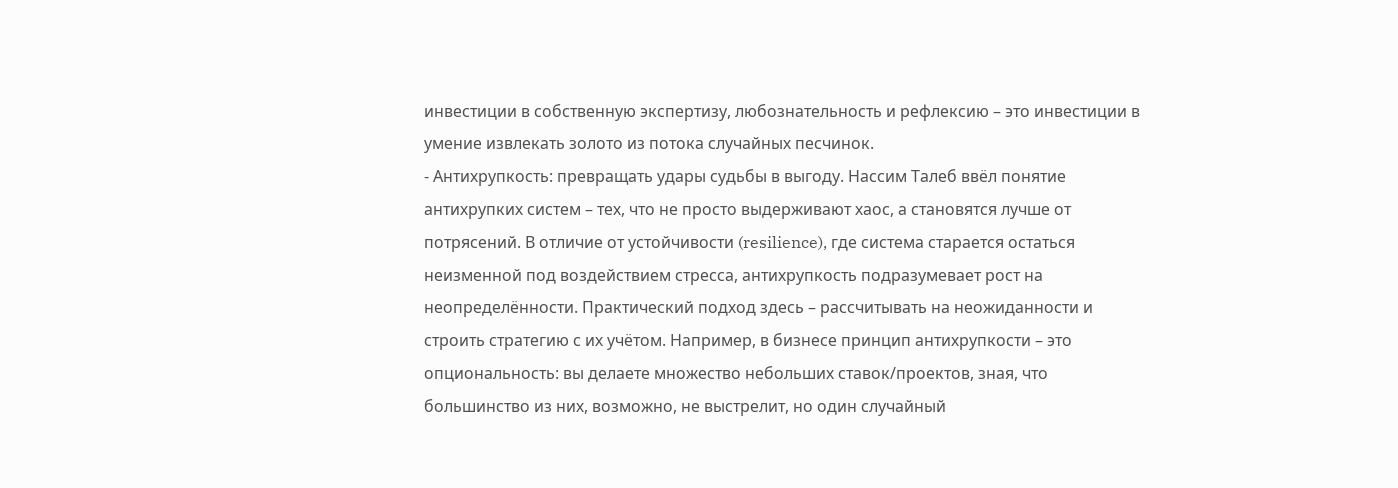инвестиции в собственную экспертизу, любознательность и рефлексию – это инвестиции в умение извлекать золото из потока случайных песчинок.
- Антихрупкость: превращать удары судьбы в выгоду. Нассим Талеб ввёл понятие антихрупких систем – тех, что не просто выдерживают хаос, а становятся лучше от потрясений. В отличие от устойчивости (resilience), где система старается остаться неизменной под воздействием стресса, антихрупкость подразумевает рост на неопределённости. Практический подход здесь – рассчитывать на неожиданности и строить стратегию с их учётом. Например, в бизнесе принцип антихрупкости – это опциональность: вы делаете множество небольших ставок/проектов, зная, что большинство из них, возможно, не выстрелит, но один случайный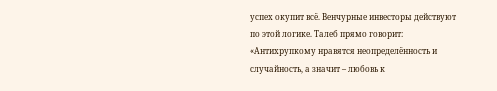успех окупит всё. Венчурные инвесторы действуют по этой логике. Талеб прямо говорит: «Антихрупкому нравятся неопределённость и случайность, а значит – любовь к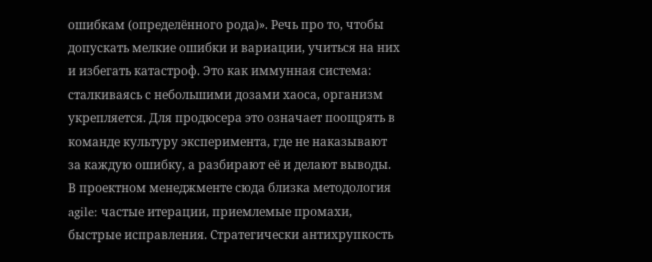ошибкам (определённого рода)». Речь про то, чтобы допускать мелкие ошибки и вариации, учиться на них и избегать катастроф. Это как иммунная система: сталкиваясь с небольшими дозами хаоса, организм укрепляется. Для продюсера это означает поощрять в команде культуру эксперимента, где не наказывают за каждую ошибку, а разбирают её и делают выводы. В проектном менеджменте сюда близка методология agile: частые итерации, приемлемые промахи, быстрые исправления. Стратегически антихрупкость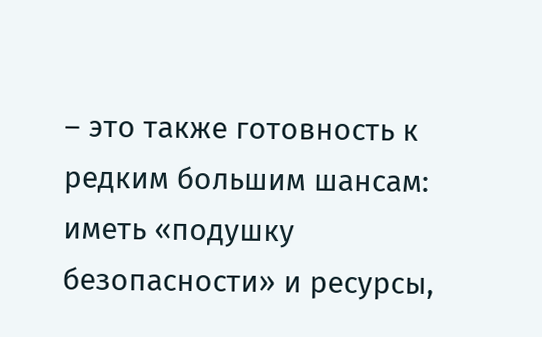– это также готовность к редким большим шансам: иметь «подушку безопасности» и ресурсы,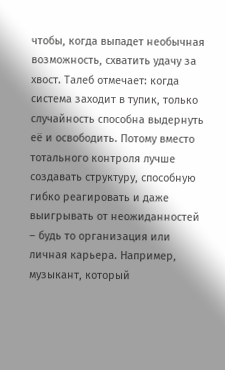чтобы, когда выпадет необычная возможность, схватить удачу за хвост. Талеб отмечает: когда система заходит в тупик, только случайность способна выдернуть её и освободить. Потому вместо тотального контроля лучше создавать структуру, способную гибко реагировать и даже выигрывать от неожиданностей – будь то организация или личная карьера. Например, музыкант, который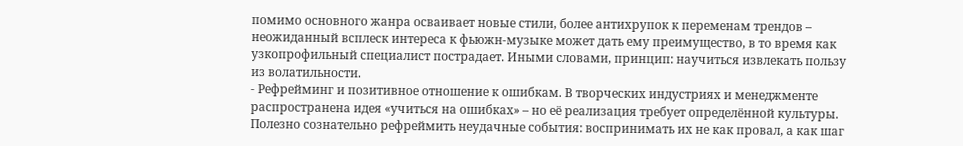помимо основного жанра осваивает новые стили, более антихрупок к переменам трендов – неожиданный всплеск интереса к фьюжн-музыке может дать ему преимущество, в то время как узкопрофильный специалист пострадает. Иными словами, принцип: научиться извлекать пользу из волатильности.
- Рефрейминг и позитивное отношение к ошибкам. В творческих индустриях и менеджменте распространена идея «учиться на ошибках» – но её реализация требует определённой культуры. Полезно сознательно рефреймить неудачные события: воспринимать их не как провал, а как шаг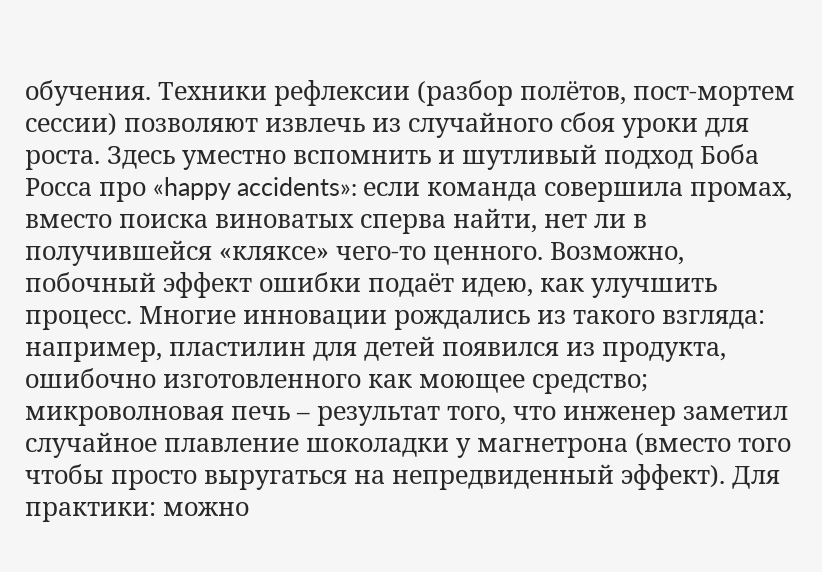обучения. Техники рефлексии (разбор полётов, пост-мортем сессии) позволяют извлечь из случайного сбоя уроки для роста. Здесь уместно вспомнить и шутливый подход Боба Росса про «happy accidents»: если команда совершила промах, вместо поиска виноватых сперва найти, нет ли в получившейся «кляксе» чего-то ценного. Возможно, побочный эффект ошибки подаёт идею, как улучшить процесс. Многие инновации рождались из такого взгляда: например, пластилин для детей появился из продукта, ошибочно изготовленного как моющее средство; микроволновая печь – результат того, что инженер заметил случайное плавление шоколадки у магнетрона (вместо того чтобы просто выругаться на непредвиденный эффект). Для практики: можно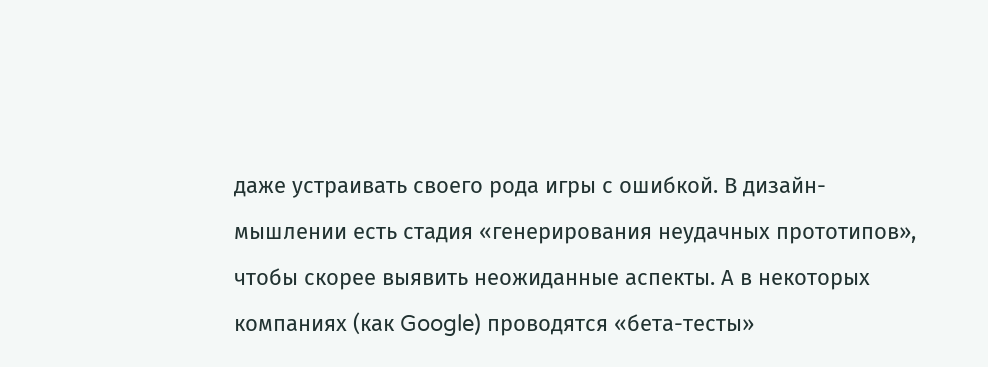даже устраивать своего рода игры с ошибкой. В дизайн-мышлении есть стадия «генерирования неудачных прототипов», чтобы скорее выявить неожиданные аспекты. А в некоторых компаниях (как Google) проводятся «бета-тесты»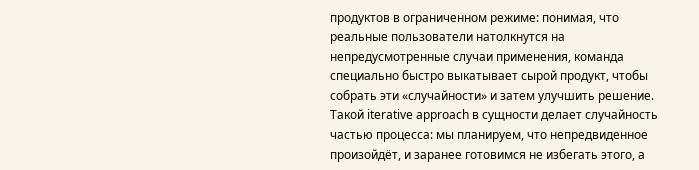продуктов в ограниченном режиме: понимая, что реальные пользователи натолкнутся на непредусмотренные случаи применения, команда специально быстро выкатывает сырой продукт, чтобы собрать эти «случайности» и затем улучшить решение. Такой iterative approach в сущности делает случайность частью процесса: мы планируем, что непредвиденное произойдёт, и заранее готовимся не избегать этого, а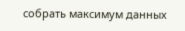собрать максимум данных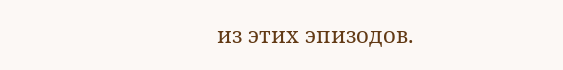из этих эпизодов.